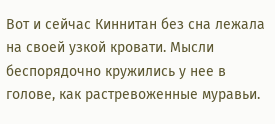Вот и сейчас Киннитан без сна лежала на своей узкой кровати. Мысли беспорядочно кружились у нее в голове, как растревоженные муравьи.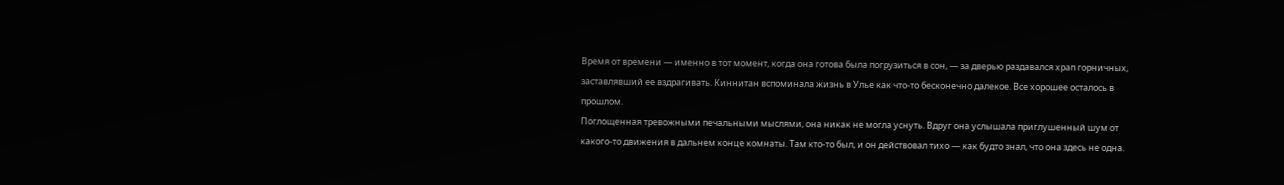Время от времени — именно в тот момент, когда она готова была погрузиться в сон, — за дверью раздавался храп горничных, заставлявший ее вздрагивать. Киннитан вспоминала жизнь в Улье как что-то бесконечно далекое. Все хорошее осталось в прошлом.
Поглощенная тревожными печальными мыслями, она никак не могла уснуть. Вдруг она услышала приглушенный шум от какого-то движения в дальнем конце комнаты. Там кто-то был, и он действовал тихо — как будто знал, что она здесь не одна.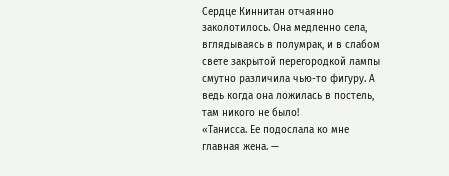Сердце Киннитан отчаянно заколотилось. Она медленно села, вглядываясь в полумрак, и в слабом свете закрытой перегородкой лампы смутно различила чью-то фигуру. А ведь когда она ложилась в постель, там никого не было!
«Танисса. Ее подослала ко мне главная жена. —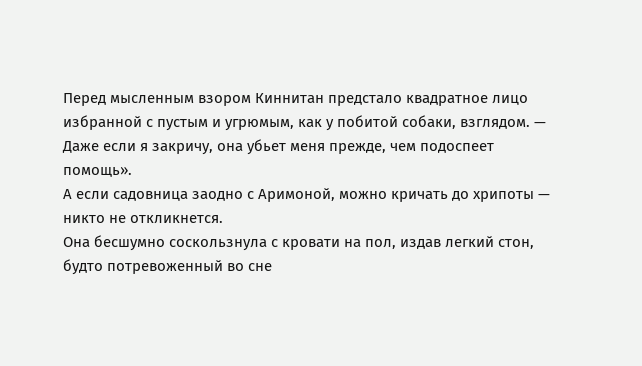Перед мысленным взором Киннитан предстало квадратное лицо избранной с пустым и угрюмым, как у побитой собаки, взглядом. — Даже если я закричу, она убьет меня прежде, чем подоспеет помощь».
А если садовница заодно с Аримоной, можно кричать до хрипоты — никто не откликнется.
Она бесшумно соскользнула с кровати на пол, издав легкий стон, будто потревоженный во сне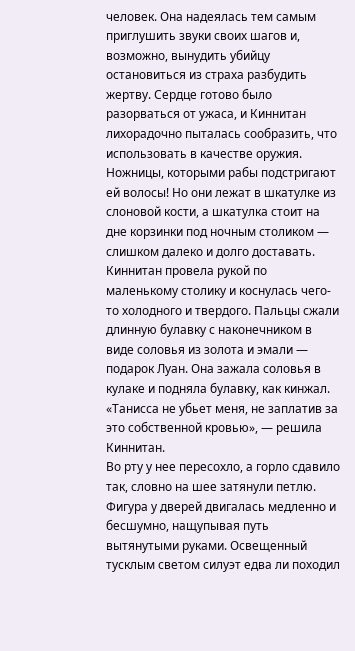человек. Она надеялась тем самым приглушить звуки своих шагов и, возможно, вынудить убийцу остановиться из страха разбудить жертву. Сердце готово было разорваться от ужаса, и Киннитан лихорадочно пыталась сообразить, что использовать в качестве оружия. Ножницы, которыми рабы подстригают ей волосы! Но они лежат в шкатулке из слоновой кости, а шкатулка стоит на дне корзинки под ночным столиком — слишком далеко и долго доставать.
Киннитан провела рукой по маленькому столику и коснулась чего-то холодного и твердого. Пальцы сжали длинную булавку с наконечником в виде соловья из золота и эмали — подарок Луан. Она зажала соловья в кулаке и подняла булавку, как кинжал.
«Танисса не убьет меня, не заплатив за это собственной кровью», — решила Киннитан.
Во рту у нее пересохло, а горло сдавило так, словно на шее затянули петлю.
Фигура у дверей двигалась медленно и бесшумно, нащупывая путь вытянутыми руками. Освещенный тусклым светом силуэт едва ли походил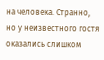на человека. Странно, но у неизвестного гостя оказались слишком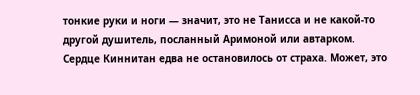тонкие руки и ноги — значит, это не Танисса и не какой-то другой душитель, посланный Аримоной или автарком. Сердце Киннитан едва не остановилось от страха. Может, это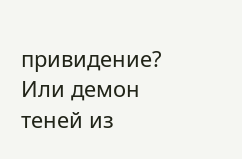привидение? Или демон теней из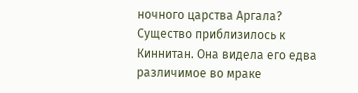ночного царства Аргала?
Существо приблизилось к Киннитан. Она видела его едва различимое во мраке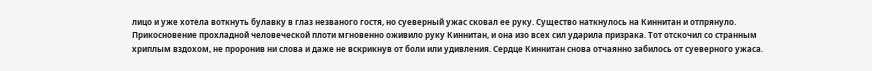лицо и уже хотела воткнуть булавку в глаз незваного гостя, но суеверный ужас сковал ее руку. Существо наткнулось на Киннитан и отпрянуло. Прикосновение прохладной человеческой плоти мгновенно оживило руку Киннитан, и она изо всех сил ударила призрака. Тот отскочил со странным хриплым вздохом, не проронив ни слова и даже не вскрикнув от боли или удивления. Сердце Киннитан снова отчаянно забилось от суеверного ужаса.